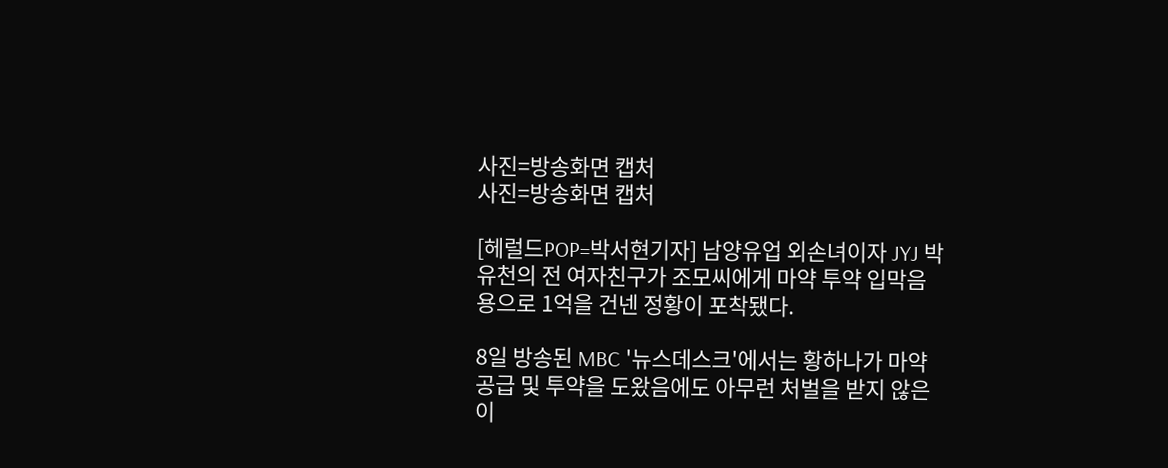사진=방송화면 캡처
사진=방송화면 캡처

[헤럴드POP=박서현기자] 남양유업 외손녀이자 JYJ 박유천의 전 여자친구가 조모씨에게 마약 투약 입막음용으로 1억을 건넨 정황이 포착됐다.

8일 방송된 MBC '뉴스데스크'에서는 황하나가 마약 공급 및 투약을 도왔음에도 아무런 처벌을 받지 않은 이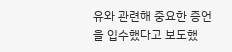유와 관련해 중요한 증언을 입수했다고 보도했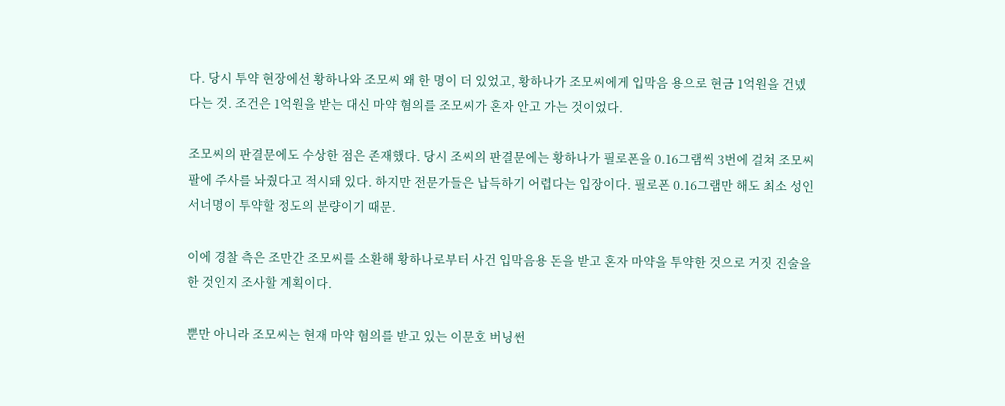다. 당시 투약 현장에선 황하나와 조모씨 왜 한 명이 더 있었고, 황하나가 조모씨에게 입막음 용으로 현금 1억원을 건넸다는 것. 조건은 1억원을 받는 대신 마약 혐의를 조모씨가 혼자 안고 가는 것이었다.

조모씨의 판결문에도 수상한 점은 존재했다. 당시 조씨의 판결문에는 황하나가 필로폰을 0.16그램씩 3번에 걸쳐 조모씨 팔에 주사를 놔줬다고 적시돼 있다. 하지만 전문가들은 납득하기 어렵다는 입장이다. 필로폰 0.16그램만 해도 최소 성인 서너명이 투약할 정도의 분량이기 때문.

이에 경찰 측은 조만간 조모씨를 소환해 황하나로부터 사건 입막음용 돈을 받고 혼자 마약을 투약한 것으로 거짓 진술을 한 것인지 조사할 계획이다.

뿐만 아니라 조모씨는 현재 마약 혐의를 받고 있는 이문호 버닝썬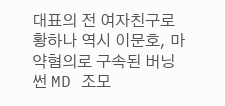대표의 전 여자친구로 황하나 역시 이문호, 마약혐의로 구속된 버닝썬 MD 조모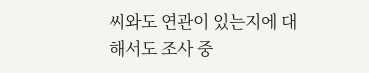씨와도 연관이 있는지에 대해서도 조사 중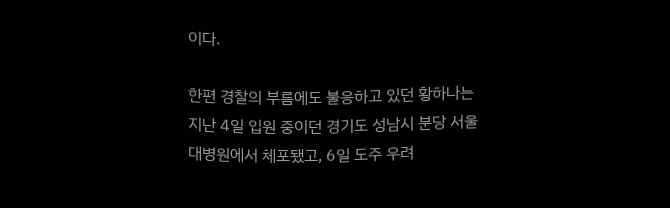이다.

한편 경찰의 부름에도 불응하고 있던 황하나는 지난 4일 입원 중이던 경기도 성남시 분당 서울대병원에서 체포됐고, 6일 도주 우려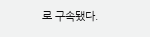로 구속됐다.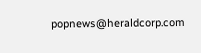popnews@heraldcorp.com